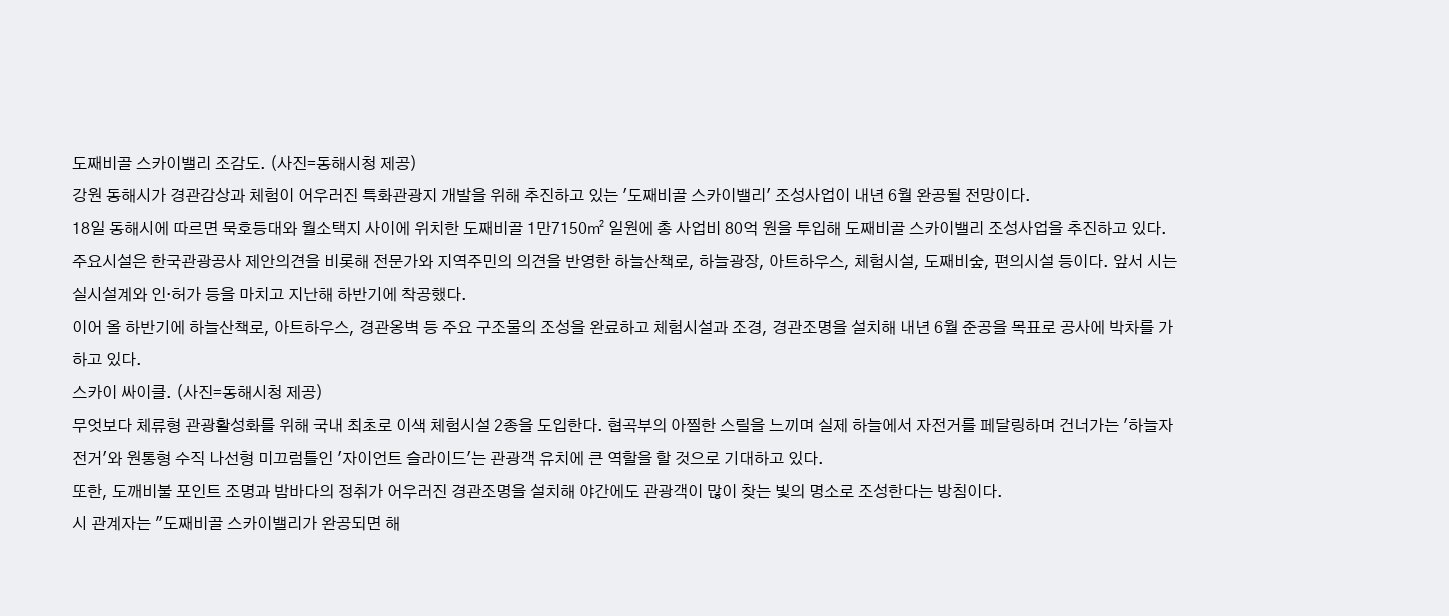도째비골 스카이밸리 조감도. (사진=동해시청 제공)
강원 동해시가 경관감상과 체험이 어우러진 특화관광지 개발을 위해 추진하고 있는 '도째비골 스카이밸리' 조성사업이 내년 6월 완공될 전망이다.
18일 동해시에 따르면 묵호등대와 월소택지 사이에 위치한 도째비골 1만7150㎡ 일원에 총 사업비 80억 원을 투입해 도째비골 스카이밸리 조성사업을 추진하고 있다.
주요시설은 한국관광공사 제안의견을 비롯해 전문가와 지역주민의 의견을 반영한 하늘산책로, 하늘광장, 아트하우스, 체험시설, 도째비숲, 편의시설 등이다. 앞서 시는 실시설계와 인·허가 등을 마치고 지난해 하반기에 착공했다.
이어 올 하반기에 하늘산책로, 아트하우스, 경관옹벽 등 주요 구조물의 조성을 완료하고 체험시설과 조경, 경관조명을 설치해 내년 6월 준공을 목표로 공사에 박차를 가하고 있다.
스카이 싸이클. (사진=동해시청 제공)
무엇보다 체류형 관광활성화를 위해 국내 최초로 이색 체험시설 2종을 도입한다. 협곡부의 아찔한 스릴을 느끼며 실제 하늘에서 자전거를 페달링하며 건너가는 '하늘자전거'와 원통형 수직 나선형 미끄럼틀인 '자이언트 슬라이드'는 관광객 유치에 큰 역할을 할 것으로 기대하고 있다.
또한, 도깨비불 포인트 조명과 밤바다의 정취가 어우러진 경관조명을 설치해 야간에도 관광객이 많이 찾는 빛의 명소로 조성한다는 방침이다.
시 관계자는 "도째비골 스카이밸리가 완공되면 해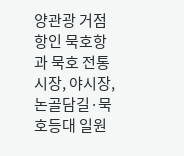양관광 거점항인 묵호항과 묵호 전통시장, 야시장, 논골담길·묵호등대 일원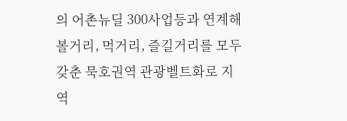의 어촌뉴딜 300사업등과 연계해 볼거리, 먹거리, 즐길거리를 모두 갖춘 묵호권역 관광벨트화로 지역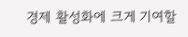경제 활성화에 크게 기여할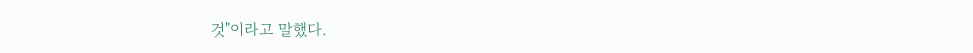것"이라고 말했다.